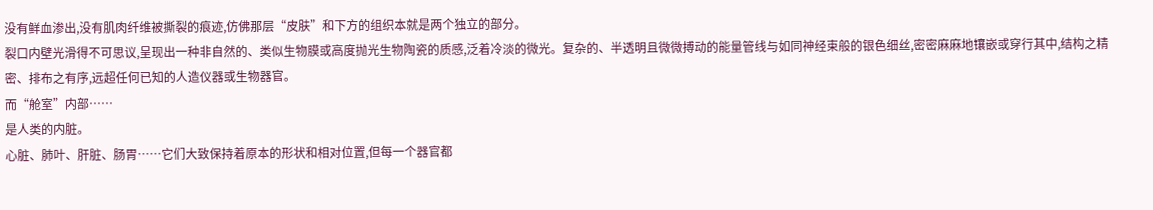没有鲜血渗出,没有肌肉纤维被撕裂的痕迹,仿佛那层“皮肤”和下方的组织本就是两个独立的部分。
裂口内壁光滑得不可思议,呈现出一种非自然的、类似生物膜或高度抛光生物陶瓷的质感,泛着冷淡的微光。复杂的、半透明且微微搏动的能量管线与如同神经束般的银色细丝,密密麻麻地镶嵌或穿行其中,结构之精密、排布之有序,远超任何已知的人造仪器或生物器官。
而“舱室”内部……
是人类的内脏。
心脏、肺叶、肝脏、肠胃……它们大致保持着原本的形状和相对位置,但每一个器官都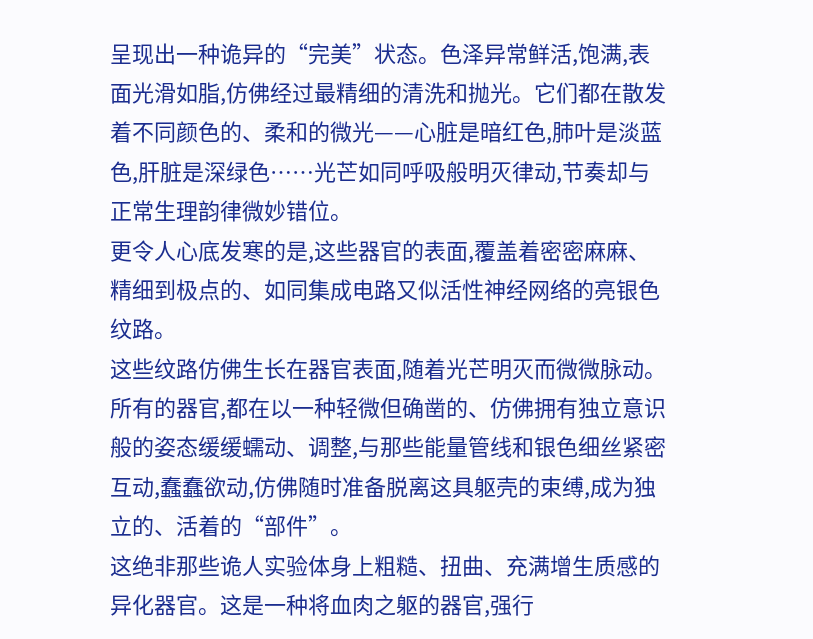呈现出一种诡异的“完美”状态。色泽异常鲜活,饱满,表面光滑如脂,仿佛经过最精细的清洗和抛光。它们都在散发着不同颜色的、柔和的微光——心脏是暗红色,肺叶是淡蓝色,肝脏是深绿色……光芒如同呼吸般明灭律动,节奏却与正常生理韵律微妙错位。
更令人心底发寒的是,这些器官的表面,覆盖着密密麻麻、精细到极点的、如同集成电路又似活性神经网络的亮银色纹路。
这些纹路仿佛生长在器官表面,随着光芒明灭而微微脉动。所有的器官,都在以一种轻微但确凿的、仿佛拥有独立意识般的姿态缓缓蠕动、调整,与那些能量管线和银色细丝紧密互动,蠢蠢欲动,仿佛随时准备脱离这具躯壳的束缚,成为独立的、活着的“部件”。
这绝非那些诡人实验体身上粗糙、扭曲、充满增生质感的异化器官。这是一种将血肉之躯的器官,强行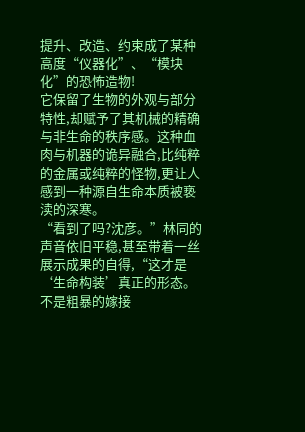提升、改造、约束成了某种高度“仪器化”、“模块化”的恐怖造物!
它保留了生物的外观与部分特性,却赋予了其机械的精确与非生命的秩序感。这种血肉与机器的诡异融合,比纯粹的金属或纯粹的怪物,更让人感到一种源自生命本质被亵渎的深寒。
“看到了吗?沈彦。”林同的声音依旧平稳,甚至带着一丝展示成果的自得,“这才是‘生命构装’真正的形态。不是粗暴的嫁接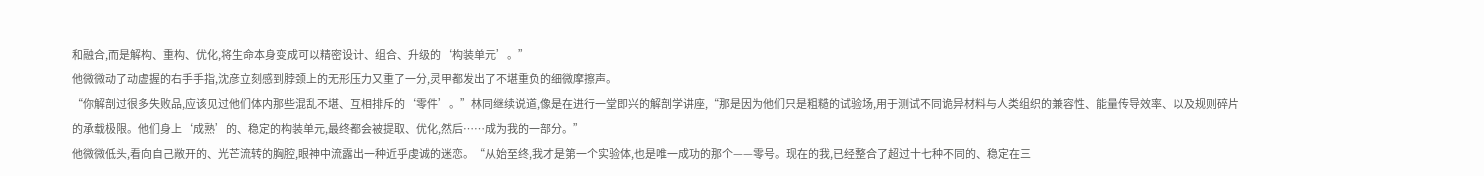和融合,而是解构、重构、优化,将生命本身变成可以精密设计、组合、升级的‘构装单元’。”
他微微动了动虚握的右手手指,沈彦立刻感到脖颈上的无形压力又重了一分,灵甲都发出了不堪重负的细微摩擦声。
“你解剖过很多失败品,应该见过他们体内那些混乱不堪、互相排斥的‘零件’。”林同继续说道,像是在进行一堂即兴的解剖学讲座,“那是因为他们只是粗糙的试验场,用于测试不同诡异材料与人类组织的兼容性、能量传导效率、以及规则碎片的承载极限。他们身上‘成熟’的、稳定的构装单元,最终都会被提取、优化,然后……成为我的一部分。”
他微微低头,看向自己敞开的、光芒流转的胸腔,眼神中流露出一种近乎虔诚的迷恋。“从始至终,我才是第一个实验体,也是唯一成功的那个——零号。现在的我,已经整合了超过十七种不同的、稳定在三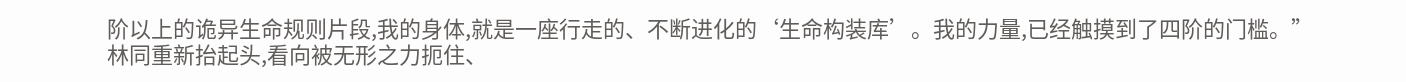阶以上的诡异生命规则片段,我的身体,就是一座行走的、不断进化的‘生命构装库’。我的力量,已经触摸到了四阶的门槛。”
林同重新抬起头,看向被无形之力扼住、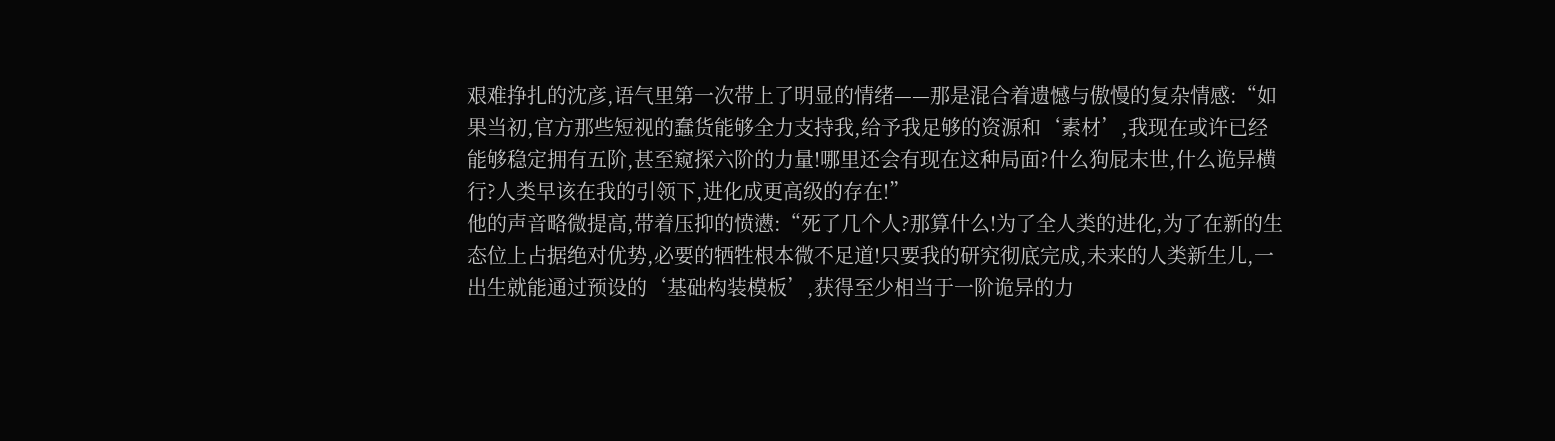艰难挣扎的沈彦,语气里第一次带上了明显的情绪——那是混合着遗憾与傲慢的复杂情感:“如果当初,官方那些短视的蠢货能够全力支持我,给予我足够的资源和‘素材’,我现在或许已经能够稳定拥有五阶,甚至窥探六阶的力量!哪里还会有现在这种局面?什么狗屁末世,什么诡异横行?人类早该在我的引领下,进化成更高级的存在!”
他的声音略微提高,带着压抑的愤懑:“死了几个人?那算什么!为了全人类的进化,为了在新的生态位上占据绝对优势,必要的牺牲根本微不足道!只要我的研究彻底完成,未来的人类新生儿,一出生就能通过预设的‘基础构装模板’,获得至少相当于一阶诡异的力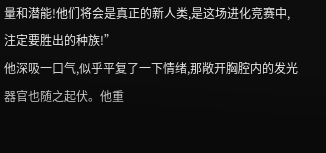量和潜能!他们将会是真正的新人类,是这场进化竞赛中,注定要胜出的种族!”
他深吸一口气,似乎平复了一下情绪,那敞开胸腔内的发光器官也随之起伏。他重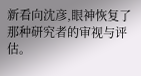新看向沈彦,眼神恢复了那种研究者的审视与评估。